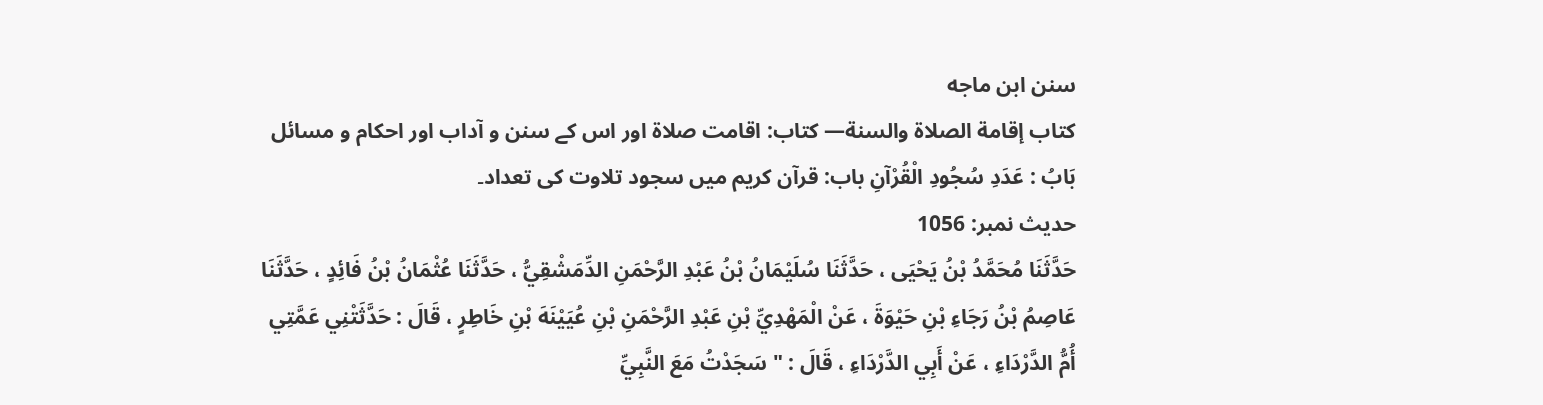سنن ابن ماجه
كتاب إقامة الصلاة والسنة— کتاب: اقامت صلاۃ اور اس کے سنن و آداب اور احکام و مسائل
بَابُ : عَدَدِ سُجُودِ الْقُرْآنِ باب: قرآن کریم میں سجود تلاوت کی تعداد۔
حدیث نمبر: 1056
حَدَّثَنَا مُحَمَّدُ بْنُ يَحْيَى ، حَدَّثَنَا سُلَيْمَانُ بْنُ عَبْدِ الرَّحْمَنِ الدِّمَشْقِيُّ ، حَدَّثَنَا عُثْمَانُ بْنُ فَائِدٍ ، حَدَّثَنَا عَاصِمُ بْنُ رَجَاءِ بْنِ حَيْوَةَ ، عَنْ الْمَهْدِيِّ بْنِ عَبْدِ الرَّحْمَنِ بْنِ عُيَيْنَهَ بْنِ خَاطِرٍ ، قَالَ : حَدَّثَتْنِي عَمَّتِي أُمُّ الدَّرْدَاءِ ، عَنْ أَبِي الدَّرْدَاءِ ، قَالَ : " سَجَدْتُ مَعَ النَّبِيِّ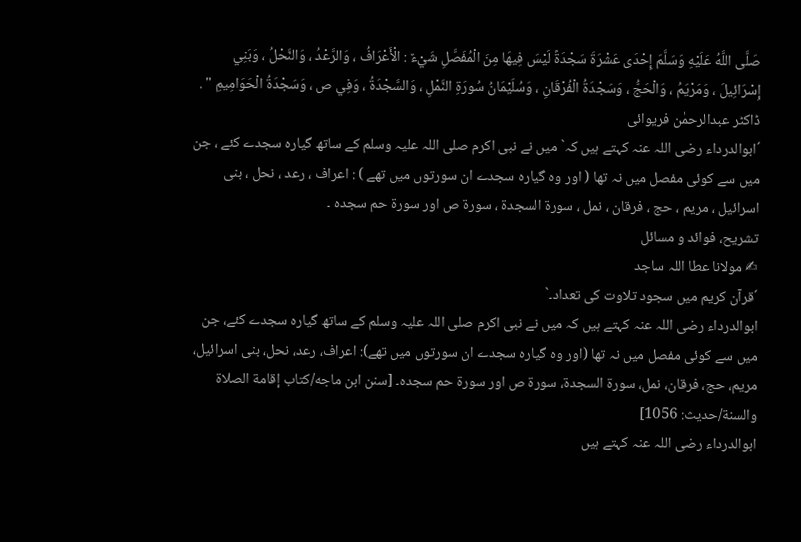صَلَّى اللَّهُ عَلَيْهِ وَسَلَّمَ إِحْدَى عَشْرَةَ سَجْدَةً لَيْسَ فِيهَا مِنَ الْمُفَصَّلِ شَيْءٌ : الْأَعْرَافُ ، وَالرَّعْدُ ، وَالنَّحْلُ ، وَبَنِي إِسْرَائِيلَ ، وَمَرْيَمُ ، وَالْحَجُّ ، وَسَجْدَةُ الْفُرْقَانِ ، وَسُلَيْمَانُ سُورَةِ النَّمْلِ ، وَالسَّجْدَةُ ، وَفِي ص ، وَسَجْدَةُ الْحَوَامِيمِ " .
ڈاکٹر عبدالرحمٰن فریوائی
´ابوالدرداء رضی اللہ عنہ کہتے ہیں کہ` میں نے نبی اکرم صلی اللہ علیہ وسلم کے ساتھ گیارہ سجدے کئے ، جن میں سے کوئی مفصل میں نہ تھا ( اور وہ گیارہ سجدے ان سورتوں میں تھے ) : اعراف ، رعد ، نحل ، بنی اسرائیل ، مریم ، حج ، فرقان ، نمل ، سورۃ السجدۃ ، سورۃ ص اور سورۃ حم سجدہ ۔
تشریح، فوائد و مسائل
✍ مولانا عطا اللہ ساجد
´قرآن کریم میں سجود تلاوت کی تعداد۔`
ابوالدرداء رضی اللہ عنہ کہتے ہیں کہ میں نے نبی اکرم صلی اللہ علیہ وسلم کے ساتھ گیارہ سجدے کئے، جن میں سے کوئی مفصل میں نہ تھا (اور وہ گیارہ سجدے ان سورتوں میں تھے): اعراف، رعد، نحل، بنی اسرائیل، مریم، حج، فرقان، نمل، سورۃ السجدۃ، سورۃ ص اور سورۃ حم سجدہ۔ [سنن ابن ماجه/كتاب إقامة الصلاة والسنة/حدیث: 1056]
ابوالدرداء رضی اللہ عنہ کہتے ہیں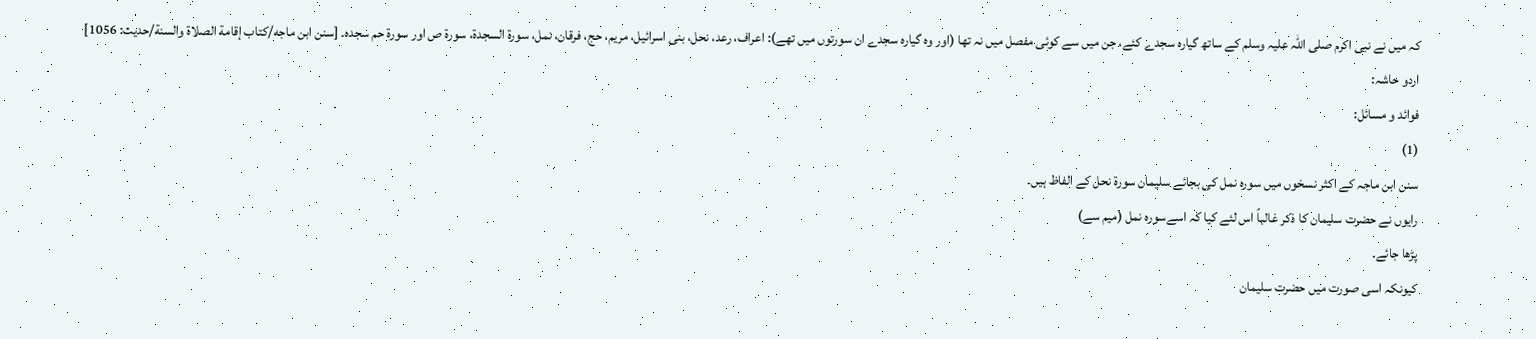کہ میں نے نبی اکرم صلی اللہ علیہ وسلم کے ساتھ گیارہ سجدے کئے، جن میں سے کوئی مفصل میں نہ تھا (اور وہ گیارہ سجدے ان سورتوں میں تھے): اعراف، رعد، نحل، بنی اسرائیل، مریم، حج، فرقان، نمل، سورۃ السجدۃ، سورۃ ص اور سورۃ حم سجدہ۔ [سنن ابن ماجه/كتاب إقامة الصلاة والسنة/حدیث: 1056]
اردو حاشہ:
فوائد و مسائل:
(1)
سنن ابن ماجہ کے اکثر نسخوں میں سورہ نمل کی بجائے سلیمان سورۃ نحل کے الفاظ ہیں۔
رایوں نے حضرت سلیمان کا ذکر غالباً اس لئے کیا کہ اسےسورہ نمل (میم سے)
پڑھا جائے۔
کیونکہ اسی صورت میں حضرت سلیمان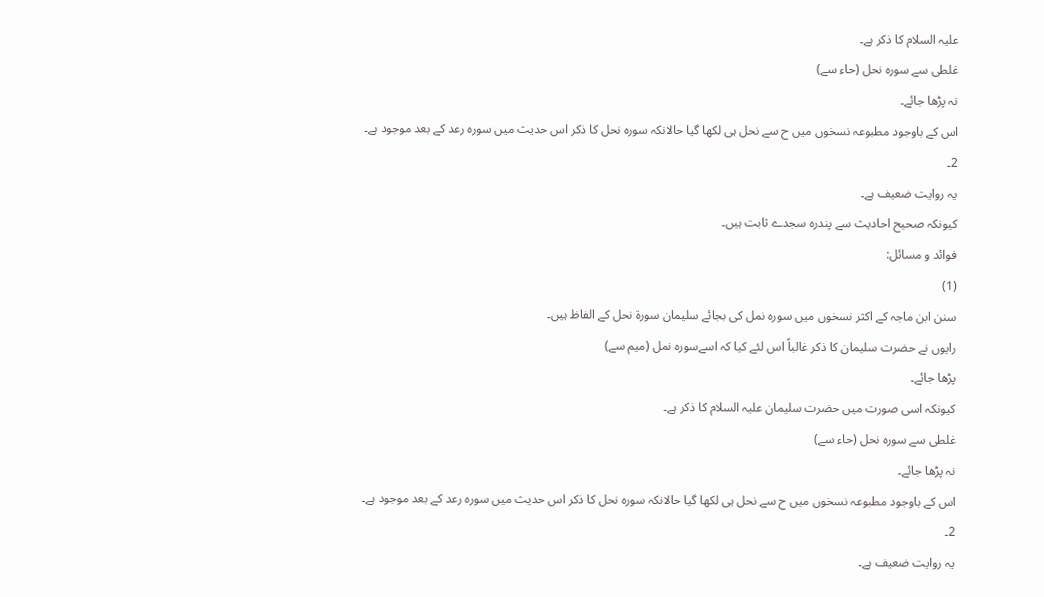علیہ السلام کا ذکر ہے۔
غلطی سے سورہ نحل (حاء سے)
نہ پڑھا جائے۔
اس کے باوجود مطبوعہ نسخوں میں ح سے نحل ہی لکھا گیا حالانکہ سورہ نحل کا ذکر اس حدیث میں سورہ رعد کے بعد موجود ہے۔
2۔
یہ روایت ضعیف ہے۔
کیونکہ صحیح احادیث سے پندرہ سجدے ثابت ہیں۔
فوائد و مسائل:
(1)
سنن ابن ماجہ کے اکثر نسخوں میں سورہ نمل کی بجائے سلیمان سورۃ نحل کے الفاظ ہیں۔
رایوں نے حضرت سلیمان کا ذکر غالباً اس لئے کیا کہ اسےسورہ نمل (میم سے)
پڑھا جائے۔
کیونکہ اسی صورت میں حضرت سلیمان علیہ السلام کا ذکر ہے۔
غلطی سے سورہ نحل (حاء سے)
نہ پڑھا جائے۔
اس کے باوجود مطبوعہ نسخوں میں ح سے نحل ہی لکھا گیا حالانکہ سورہ نحل کا ذکر اس حدیث میں سورہ رعد کے بعد موجود ہے۔
2۔
یہ روایت ضعیف ہے۔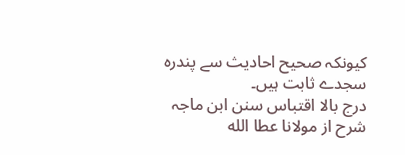کیونکہ صحیح احادیث سے پندرہ سجدے ثابت ہیں۔
درج بالا اقتباس سنن ابن ماجہ شرح از مولانا عطا الله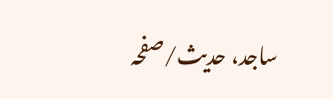ساجد، حدیث/صفحہ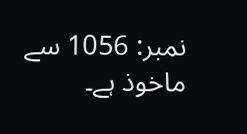نمبر: 1056 سے ماخوذ ہے۔